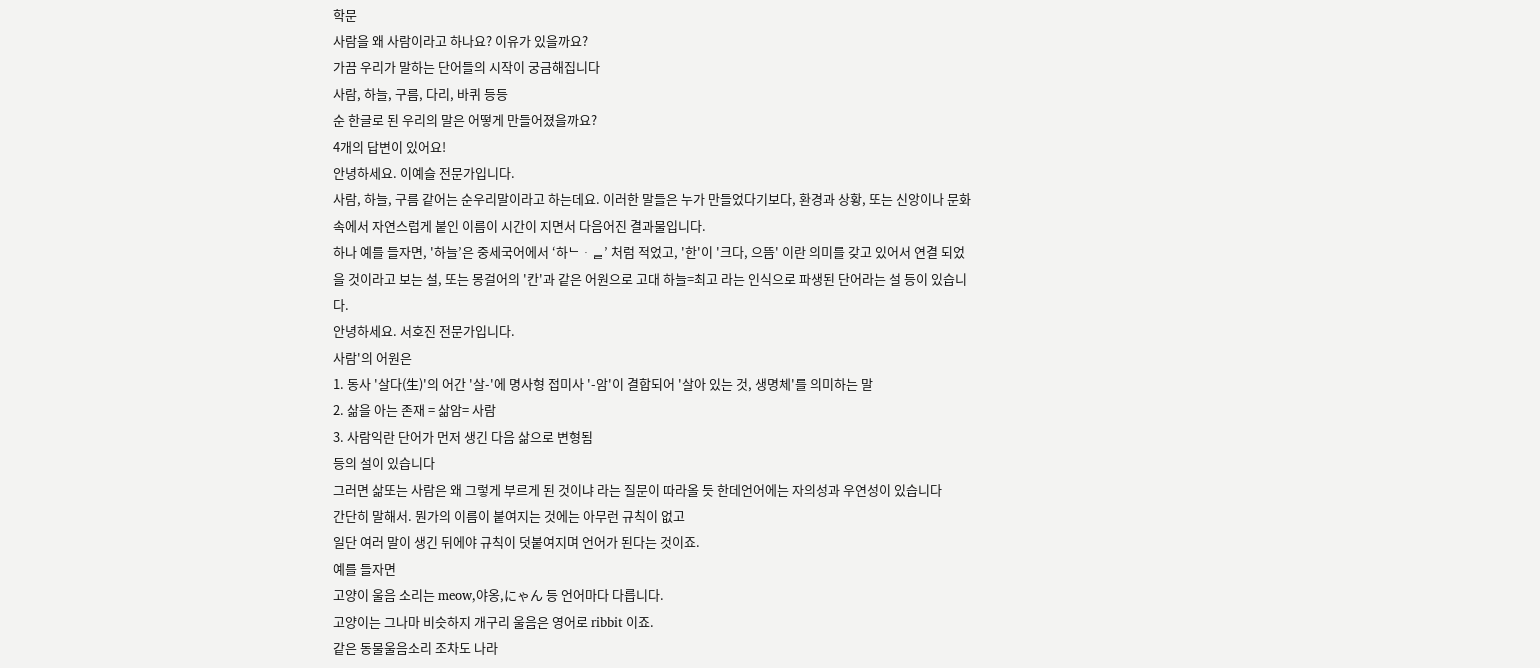학문
사람을 왜 사람이라고 하나요? 이유가 있을까요?
가끔 우리가 말하는 단어들의 시작이 궁금해집니다
사람, 하늘, 구름, 다리, 바퀴 등등
순 한글로 된 우리의 말은 어떻게 만들어졌을까요?
4개의 답변이 있어요!
안녕하세요. 이예슬 전문가입니다.
사람, 하늘, 구름 같어는 순우리말이라고 하는데요. 이러한 말들은 누가 만들었다기보다, 환경과 상황, 또는 신앙이나 문화속에서 자연스럽게 붙인 이름이 시간이 지면서 다음어진 결과물입니다.
하나 예를 들자면, '하늘’은 중세국어에서 ‘하ᄂᆞᆯ’ 처럼 적었고, '한'이 '크다, 으뜸' 이란 의미를 갖고 있어서 연결 되었을 것이라고 보는 설, 또는 몽걸어의 '칸'과 같은 어원으로 고대 하늘=최고 라는 인식으로 파생된 단어라는 설 등이 있습니다.
안녕하세요. 서호진 전문가입니다.
사람'의 어원은
1. 동사 '살다(生)'의 어간 '살-'에 명사형 접미사 '-암'이 결합되어 '살아 있는 것, 생명체'를 의미하는 말
2. 삶을 아는 존재 = 삶암= 사람
3. 사람익란 단어가 먼저 생긴 다음 삶으로 변형됨
등의 설이 있습니다
그러면 삶또는 사람은 왜 그렇게 부르게 된 것이냐 라는 질문이 따라올 듯 한데언어에는 자의성과 우연성이 있습니다
간단히 말해서. 뭔가의 이름이 붙여지는 것에는 아무런 규칙이 없고
일단 여러 말이 생긴 뒤에야 규칙이 덧붙여지며 언어가 된다는 것이죠.
예를 들자면
고양이 울음 소리는 meow,야옹,にゃん 등 언어마다 다릅니다.
고양이는 그나마 비슷하지 개구리 울음은 영어로 ribbit 이죠.
같은 동물울음소리 조차도 나라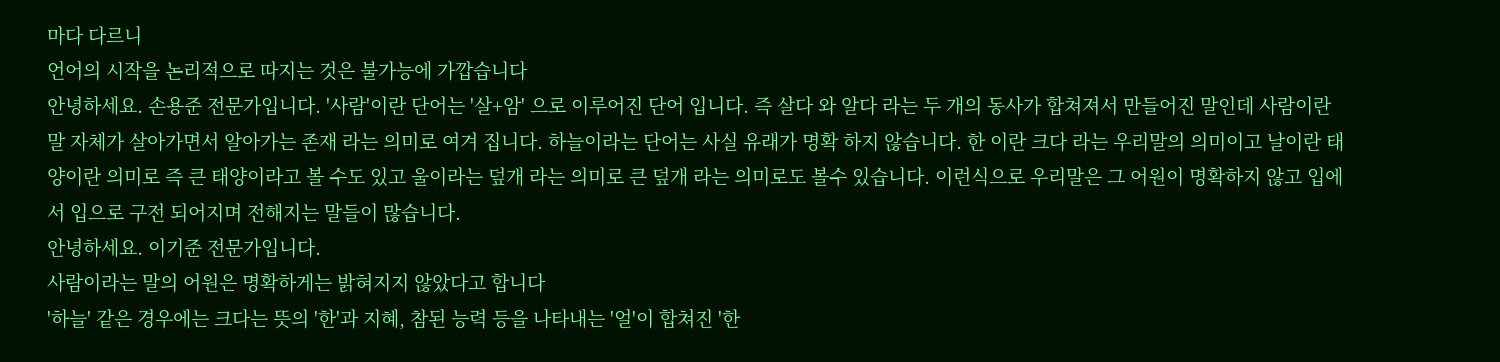마다 다르니
언어의 시작을 논리적으로 따지는 것은 불가능에 가깝습니다
안녕하세요. 손용준 전문가입니다. '사람'이란 단어는 '살+암' 으로 이루어진 단어 입니다. 즉 살다 와 알다 라는 두 개의 동사가 합쳐져서 만들어진 말인데 사람이란 말 자체가 살아가면서 알아가는 존재 라는 의미로 여겨 집니다. 하늘이라는 단어는 사실 유래가 명확 하지 않습니다. 한 이란 크다 라는 우리말의 의미이고 날이란 태양이란 의미로 즉 큰 태양이라고 볼 수도 있고 울이라는 덮개 라는 의미로 큰 덮개 라는 의미로도 볼수 있습니다. 이런식으로 우리말은 그 어원이 명확하지 않고 입에서 입으로 구전 되어지며 전해지는 말들이 많습니다.
안녕하세요. 이기준 전문가입니다.
사람이라는 말의 어원은 명확하게는 밝혀지지 않았다고 합니다
'하늘' 같은 경우에는 크다는 뜻의 '한'과 지혜, 참된 능력 등을 나타내는 '얼'이 합쳐진 '한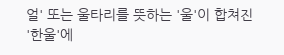얼' 또는 울타리를 뜻하는 '울'이 합쳐진 '한울'에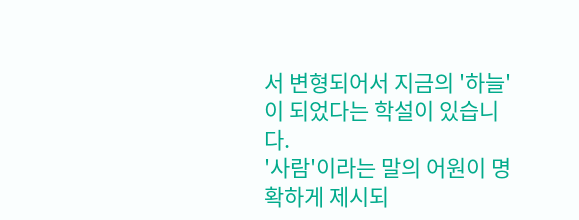서 변형되어서 지금의 '하늘'이 되었다는 학설이 있습니다.
'사람'이라는 말의 어원이 명확하게 제시되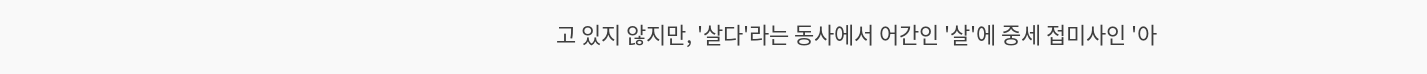고 있지 않지만, '살다'라는 동사에서 어간인 '살'에 중세 접미사인 '아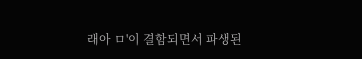래아 ㅁ'이 결함되면서 파생된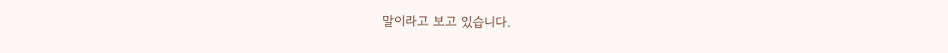말이라고 보고 있습니다.